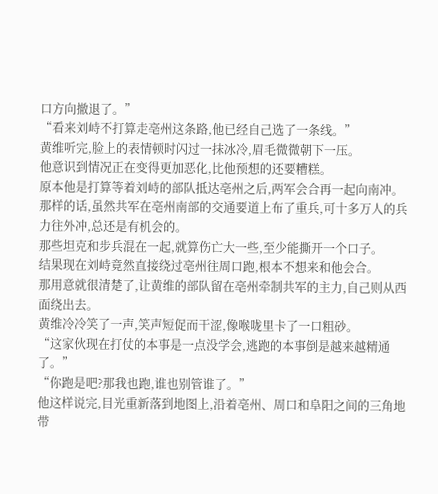口方向撤退了。”
“看来刘峙不打算走亳州这条路,他已经自己选了一条线。”
黄维听完,脸上的表情顿时闪过一抹冰冷,眉毛微微朝下一压。
他意识到情况正在变得更加恶化,比他预想的还要糟糕。
原本他是打算等着刘峙的部队抵达亳州之后,两军会合再一起向南冲。
那样的话,虽然共军在亳州南部的交通要道上布了重兵,可十多万人的兵力往外冲,总还是有机会的。
那些坦克和步兵混在一起,就算伤亡大一些,至少能撕开一个口子。
结果现在刘峙竟然直接绕过亳州往周口跑,根本不想来和他会合。
那用意就很清楚了,让黄维的部队留在亳州牵制共军的主力,自己则从西面绕出去。
黄维冷冷笑了一声,笑声短促而干涩,像喉咙里卡了一口粗砂。
“这家伙现在打仗的本事是一点没学会,逃跑的本事倒是越来越精通了。”
“你跑是吧?那我也跑,谁也别管谁了。”
他这样说完,目光重新落到地图上,沿着亳州、周口和阜阳之间的三角地带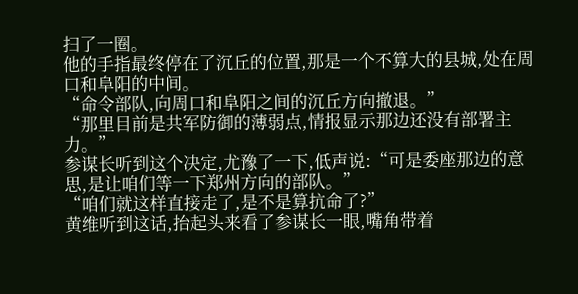扫了一圈。
他的手指最终停在了沉丘的位置,那是一个不算大的县城,处在周口和阜阳的中间。
“命令部队,向周口和阜阳之间的沉丘方向撤退。”
“那里目前是共军防御的薄弱点,情报显示那边还没有部署主力。”
参谋长听到这个决定,尤豫了一下,低声说:“可是委座那边的意思,是让咱们等一下郑州方向的部队。”
“咱们就这样直接走了,是不是算抗命了?”
黄维听到这话,抬起头来看了参谋长一眼,嘴角带着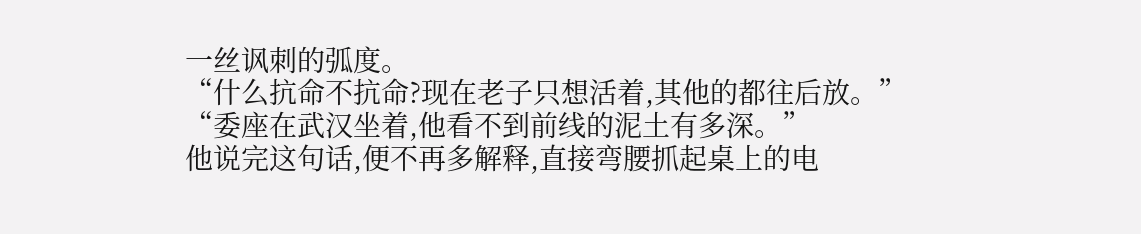一丝讽刺的弧度。
“什么抗命不抗命?现在老子只想活着,其他的都往后放。”
“委座在武汉坐着,他看不到前线的泥土有多深。”
他说完这句话,便不再多解释,直接弯腰抓起桌上的电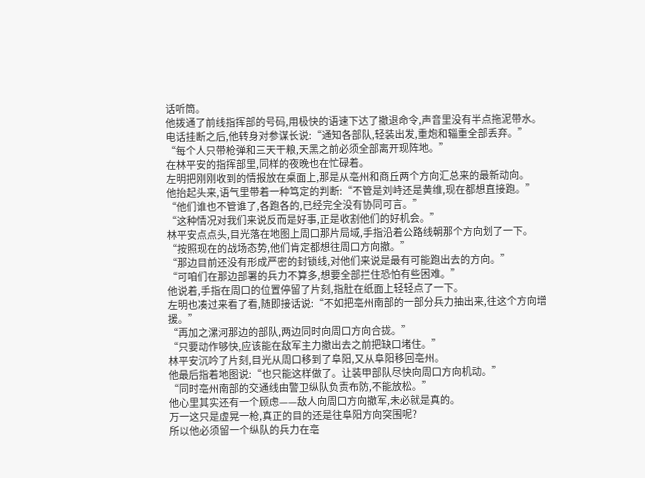话听筒。
他拨通了前线指挥部的号码,用极快的语速下达了撤退命令,声音里没有半点拖泥带水。
电话挂断之后,他转身对参谋长说:“通知各部队,轻装出发,重炮和辎重全部丢弃。”
“每个人只带枪弹和三天干粮,天黑之前必须全部离开现阵地。”
在林平安的指挥部里,同样的夜晚也在忙碌着。
左明把刚刚收到的情报放在桌面上,那是从亳州和商丘两个方向汇总来的最新动向。
他抬起头来,语气里带着一种笃定的判断:“不管是刘峙还是黄维,现在都想直接跑。”
“他们谁也不管谁了,各跑各的,已经完全没有协同可言。”
“这种情况对我们来说反而是好事,正是收割他们的好机会。”
林平安点点头,目光落在地图上周口那片局域,手指沿着公路线朝那个方向划了一下。
“按照现在的战场态势,他们肯定都想往周口方向撤。”
“那边目前还没有形成严密的封锁线,对他们来说是最有可能跑出去的方向。”
“可咱们在那边部署的兵力不算多,想要全部拦住恐怕有些困难。”
他说着,手指在周口的位置停留了片刻,指肚在纸面上轻轻点了一下。
左明也凑过来看了看,随即接话说:“不如把亳州南部的一部分兵力抽出来,往这个方向增援。”
“再加之漯河那边的部队,两边同时向周口方向合拢。”
“只要动作够快,应该能在敌军主力撤出去之前把缺口堵住。”
林平安沉吟了片刻,目光从周口移到了阜阳,又从阜阳移回亳州。
他最后指着地图说:“也只能这样做了。让装甲部队尽快向周口方向机动。”
“同时亳州南部的交通线由警卫纵队负责布防,不能放松。”
他心里其实还有一个顾虑——敌人向周口方向撤军,未必就是真的。
万一这只是虚晃一枪,真正的目的还是往阜阳方向突围呢?
所以他必须留一个纵队的兵力在亳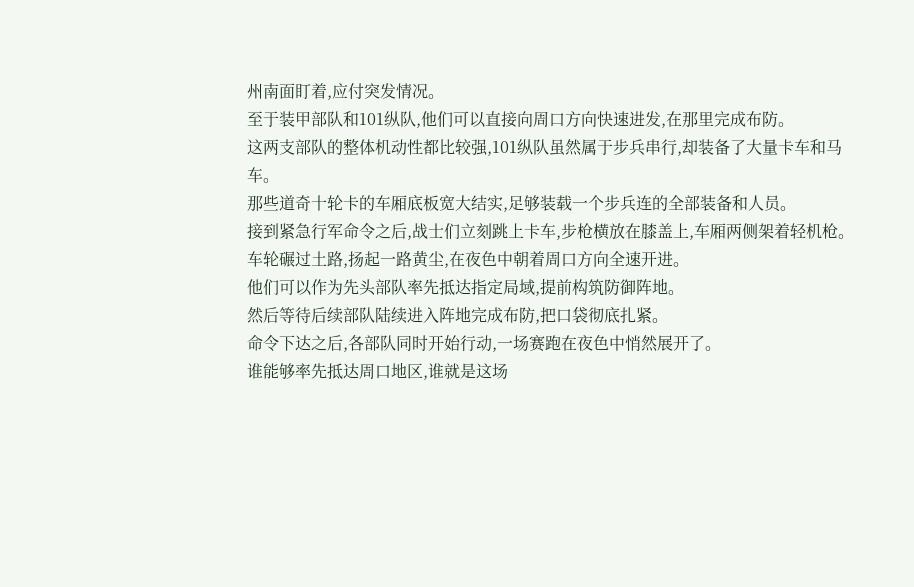州南面盯着,应付突发情况。
至于装甲部队和101纵队,他们可以直接向周口方向快速进发,在那里完成布防。
这两支部队的整体机动性都比较强,101纵队虽然属于步兵串行,却装备了大量卡车和马车。
那些道奇十轮卡的车厢底板宽大结实,足够装载一个步兵连的全部装备和人员。
接到紧急行军命令之后,战士们立刻跳上卡车,步枪横放在膝盖上,车厢两侧架着轻机枪。
车轮碾过土路,扬起一路黄尘,在夜色中朝着周口方向全速开进。
他们可以作为先头部队率先抵达指定局域,提前构筑防御阵地。
然后等待后续部队陆续进入阵地完成布防,把口袋彻底扎紧。
命令下达之后,各部队同时开始行动,一场赛跑在夜色中悄然展开了。
谁能够率先抵达周口地区,谁就是这场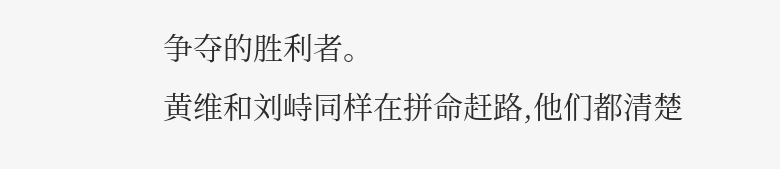争夺的胜利者。
黄维和刘峙同样在拼命赶路,他们都清楚